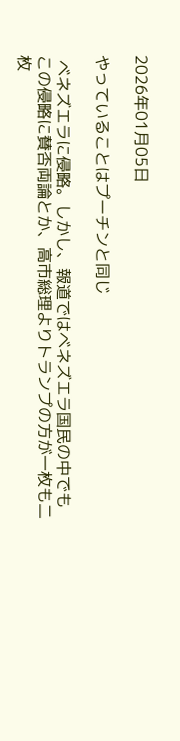2026年01月05日

やっていることはプーチンと同じ

 ベネズエラに侵略。しかし、報道ではベネズエラ国民の中でもこの侵略に賛否両論とか、高市総理よりトランプの方が一枚も二枚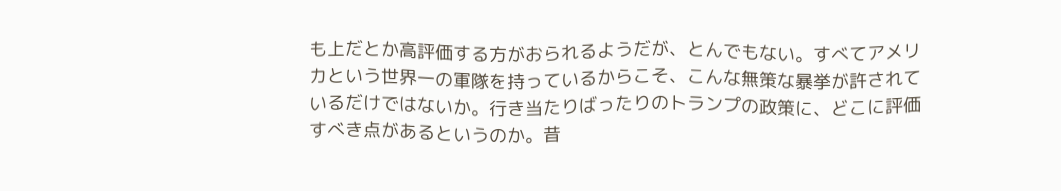も上だとか高評価する方がおられるようだが、とんでもない。すべてアメリカという世界一の軍隊を持っているからこそ、こんな無策な暴挙が許されているだけではないか。行き当たりばったりのトランプの政策に、どこに評価すべき点があるというのか。昔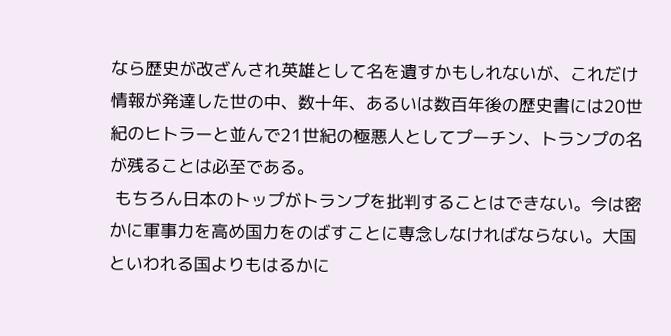なら歴史が改ざんされ英雄として名を遺すかもしれないが、これだけ情報が発達した世の中、数十年、あるいは数百年後の歴史書には20世紀のヒトラーと並んで21世紀の極悪人としてプーチン、トランプの名が残ることは必至である。
 もちろん日本のトップがトランプを批判することはできない。今は密かに軍事力を高め国力をのばすことに専念しなければならない。大国といわれる国よりもはるかに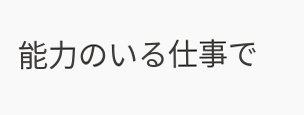能力のいる仕事で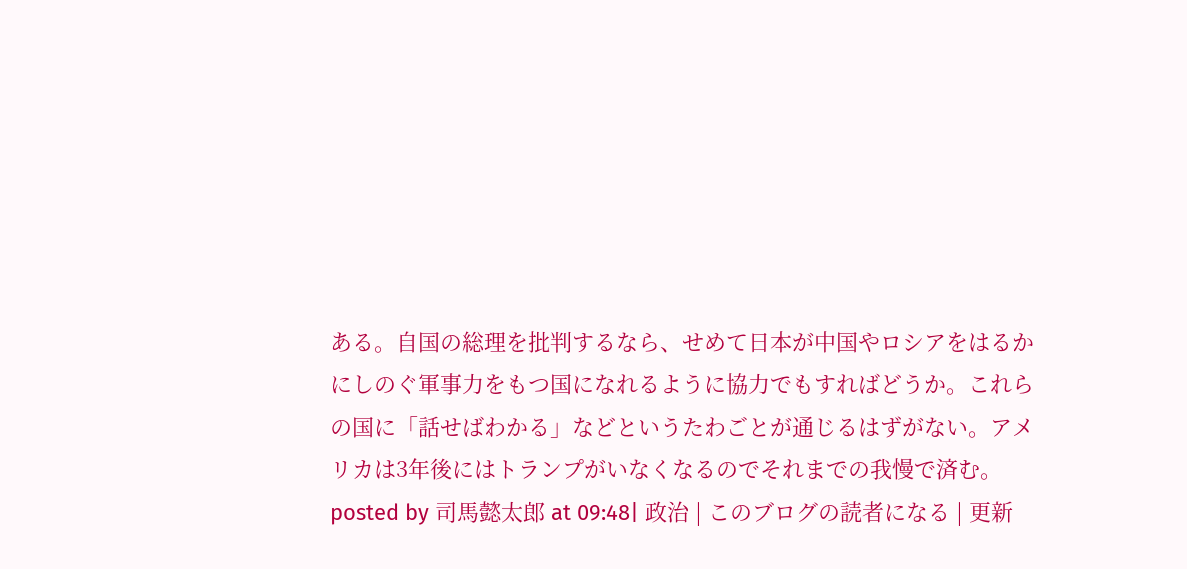ある。自国の総理を批判するなら、せめて日本が中国やロシアをはるかにしのぐ軍事力をもつ国になれるように協力でもすればどうか。これらの国に「話せばわかる」などというたわごとが通じるはずがない。アメリカは3年後にはトランプがいなくなるのでそれまでの我慢で済む。
posted by 司馬懿太郎 at 09:48| 政治 | このブログの読者になる | 更新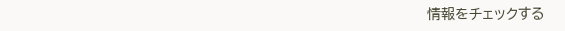情報をチェックする